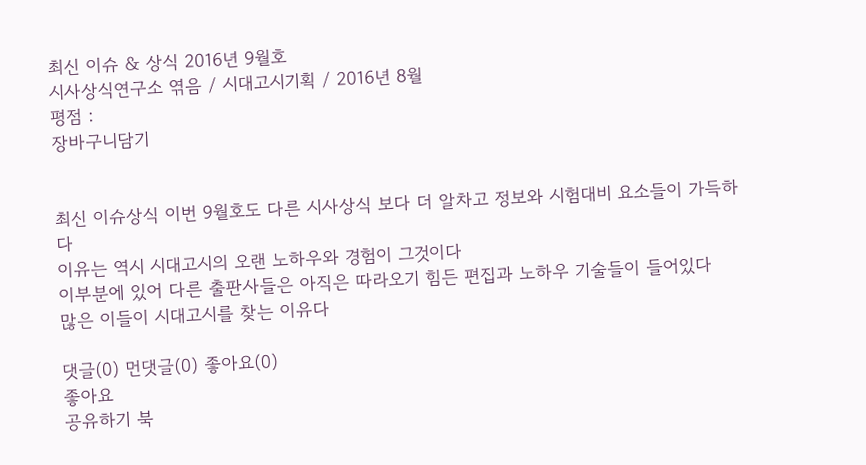최신 이슈 & 상식 2016년 9월호
시사상식연구소 엮음 / 시대고시기획 / 2016년 8월
평점 :
장바구니담기


최신 이슈상식 이번 9월호도 다른 시사상식 보다 더 알차고 정보와 시험대비 요소들이 가득하다
이유는 역시 시대고시의 오랜 노하우와 경험이 그것이다
이부분에 있어 다른 출판사들은 아직은 따라오기 힘든 편집과 노하우 기술들이 들어있다
많은 이들이 시대고시를 찾는 이유다

댓글(0) 먼댓글(0) 좋아요(0)
좋아요
공유하기 북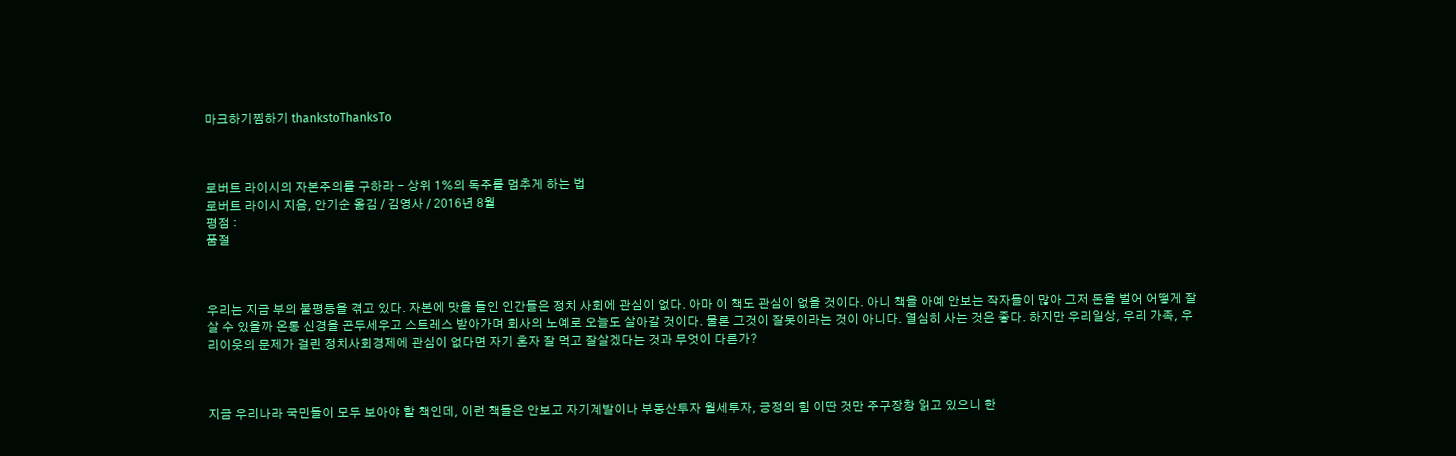마크하기찜하기 thankstoThanksTo



로버트 라이시의 자본주의를 구하라 - 상위 1%의 독주를 멈추게 하는 법
로버트 라이시 지음, 안기순 옮김 / 김영사 / 2016년 8월
평점 :
품절



우리는 지금 부의 불평등을 겪고 있다. 자본에 맛을 들인 인간들은 정치 사회에 관심이 없다. 아마 이 책도 관심이 없을 것이다. 아니 책을 아예 안보는 작자들이 많아 그저 돈을 벌어 어떻게 잘 살 수 있을까 온통 신경을 곤두세우고 스트레스 받아가며 회사의 노예로 오늘도 살아갈 것이다. 물론 그것이 잘못이라는 것이 아니다. 열심히 사는 것은 좋다. 하지만 우리일상, 우리 가족, 우리이웃의 문제가 걸린 정치사회경제에 관심이 없다면 자기 혼자 잘 먹고 잘살겠다는 것과 무엇이 다른가?



지금 우리나라 국민들이 모두 보아야 할 책인데, 이런 책들은 안보고 자기계발이나 부동산투자 월세투자, 긍정의 힘 이딴 것만 주구장창 읽고 있으니 한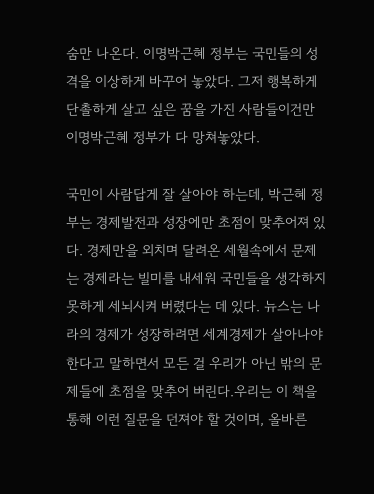숨만 나온다. 이명박근혜 정부는 국민들의 성격을 이상하게 바꾸어 놓았다. 그저 행복하게 단촐하게 살고 싶은 꿈을 가진 사람들이건만 이명박근혜 정부가 다 망쳐놓았다.

국민이 사람답게 잘 살아야 하는데, 박근혜 정부는 경제발전과 성장에만 초점이 맞추어져 있다. 경제만을 외치며 달려온 세월속에서 문제는 경제라는 빌미를 내세워 국민들을 생각하지 못하게 세뇌시켜 버렸다는 데 있다. 뉴스는 나라의 경제가 성장하려면 세계경제가 살아나야 한다고 말하면서 모든 걸 우리가 아닌 밖의 문제들에 초점을 맞추어 버린다.우리는 이 책을 통해 이런 질문을 던져야 할 것이며, 올바른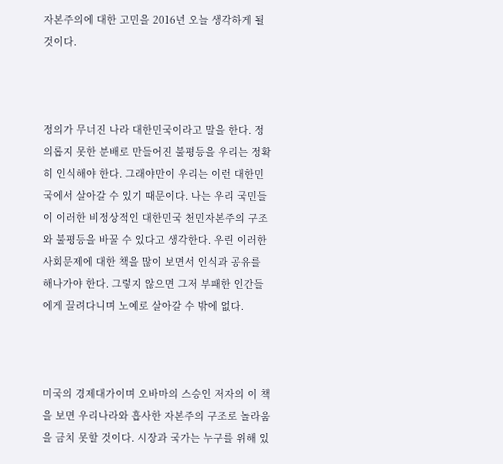자본주의에 대한 고민을 2016년 오늘 생각하게 될 것이다.



정의가 무너진 나라 대한민국이라고 말을 한다. 정의롭지 못한 분배로 만들어진 불평등을 우리는 정확히 인식해야 한다. 그래야만이 우리는 이런 대한민국에서 살아갈 수 있기 때문이다. 나는 우리 국민들이 이러한 비정상적인 대한민국 천민자본주의 구조와 불평등을 바꿀 수 있다고 생각한다. 우린 이러한 사회문제에 대한 책을 많이 보면서 인식과 공유를 해나가야 한다. 그렇지 않으면 그저 부패한 인간들에게 끌려다니며 노예로 살아갈 수 밖에 없다.



미국의 경제대가이며 오바마의 스승인 저자의 이 책을 보면 우리나라와 흡사한 자본주의 구조로 놀라움을 금치 못할 것이다. 시장과 국가는 누구를 위해 있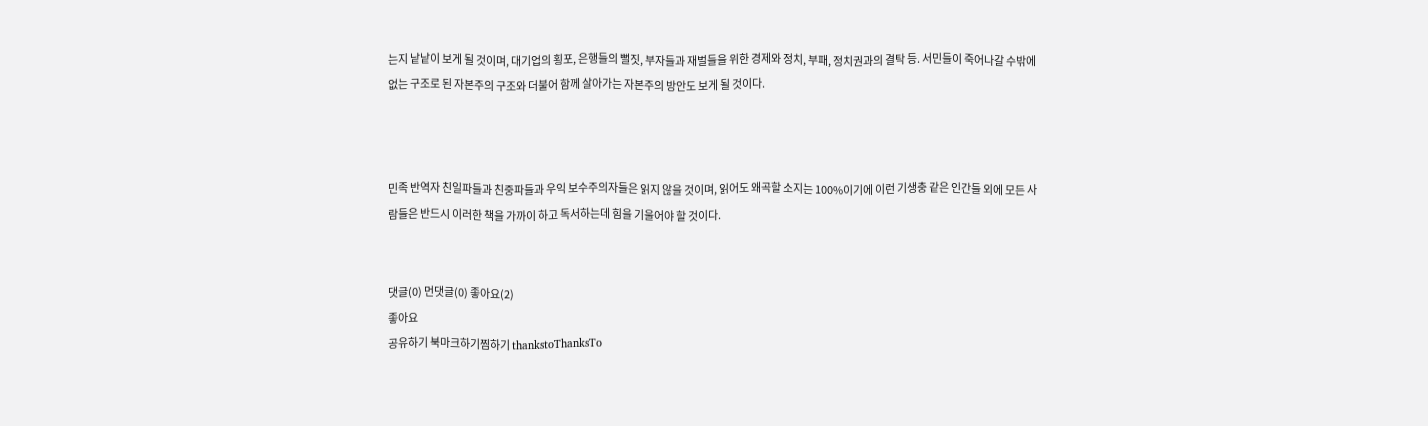는지 낱낱이 보게 될 것이며, 대기업의 횡포, 은행들의 뻘짓, 부자들과 재벌들을 위한 경제와 정치, 부패, 정치권과의 결탁 등. 서민들이 죽어나갈 수밖에 없는 구조로 된 자본주의 구조와 더불어 함께 살아가는 자본주의 방안도 보게 될 것이다.



민족 반역자 친일파들과 친중파들과 우익 보수주의자들은 읽지 않을 것이며, 읽어도 왜곡할 소지는 100%이기에 이런 기생충 같은 인간들 외에 모든 사람들은 반드시 이러한 책을 가까이 하고 독서하는데 힘을 기울어야 할 것이다.


댓글(0) 먼댓글(0) 좋아요(2)
좋아요
공유하기 북마크하기찜하기 thankstoThanksTo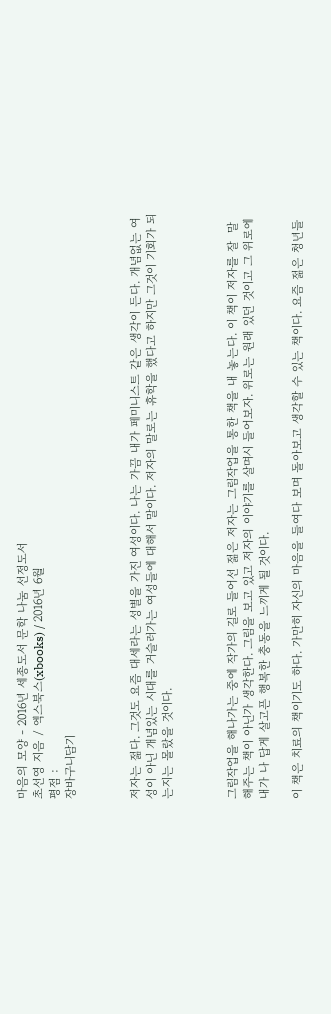마음의 모양 - 2016년 세종도서 문학 나눔 선정도서
초선영 지음 / 엑스북스(xbooks) / 2016년 6월
평점 :
장바구니담기



저자는 젊다. 그것도 요즘 대세라는 성별을 가진 여성이다. 나는 가끔 내가 페미니스트 같은 생각이 든다. 개념없는 여성이 아닌 개념있는 시대를 거슬러가는 여성들에 대해서 말이다. 저자의 말로는 휴학을 했다고 하지만 그것이 기회가 되는지는 몰랐을 것이다.



그림작업을 해나가는 중에 작가의 길로 들어선 젊은 저자는 그림작업을 통한 책을 내 놓는다. 이 책이 저자를 잘  말해주는 책이 아닌가 생각한다. 그림을 보고 있고 저자의 이야기를 살며시 들어보자. 위로는 원래 있던 것이고 그 위로에 내가 나 답게 살고픈 행복한 충동을 느끼게 될 것이다.

이 책은 치료의 책이기도 하다. 가만히 자신의 마음을 들여다 보며 돌아보고 생각할 수 있는 책이다. 요즘 젊은 청년들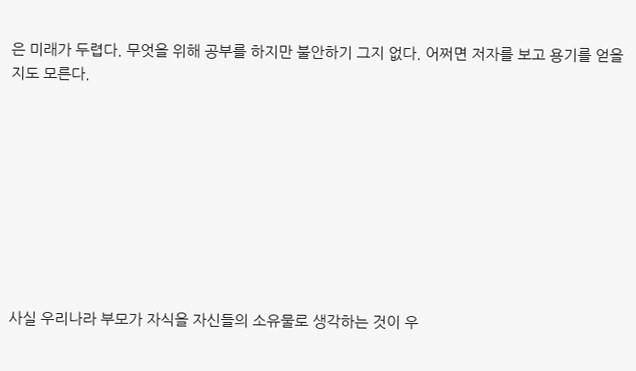은 미래가 두렵다. 무엇을 위해 공부를 하지만 불안하기 그지 없다. 어쩌면 저자를 보고 용기를 얻을 지도 모른다.









사실 우리나라 부모가 자식을 자신들의 소유물로 생각하는 것이 우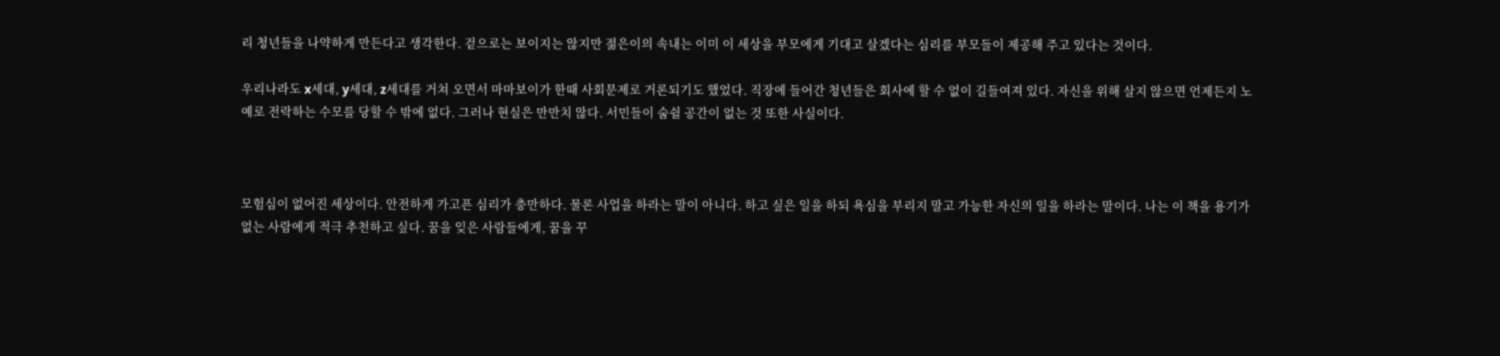리 청년들을 나약하게 만든다고 생각한다. 겉으로는 보이지는 않지만 젊은이의 속내는 이미 이 세상을 부모에게 기대고 살겠다는 심리를 부모들이 제공해 주고 있다는 것이다.

우리나라도 x세대, y세대, z세대를 거쳐 오면서 마마보이가 한때 사회문제로 거론되기도 했었다. 직장에 들어간 청년들은 회사에 할 수 없이 길들여져 있다. 자신을 위해 살지 않으면 언제든지 노예로 전락하는 수모를 당할 수 밖에 없다. 그러나 현실은 만만치 않다. 서민들이 숨쉴 공간이 없는 것 또한 사실이다.



모험심이 없어진 세상이다. 안전하게 가고픈 심리가 충만하다. 물론 사업을 하라는 말이 아니다. 하고 싶은 일을 하되 욕심을 부리지 말고 가능한 자신의 일을 하라는 말이다. 나는 이 책을 용기가 없는 사람에게 적극 추천하고 싶다. 꿈을 잊은 사람들에게, 꿈을 꾸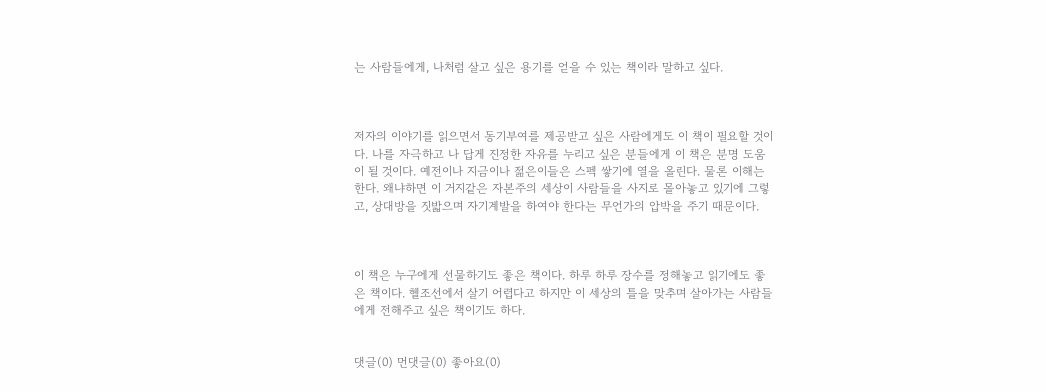는 사람들에게, 나처럼 살고 싶은 용기를 얻을 수 있는 책이라 말하고 싶다.



저자의 이야기를 읽으면서 동기부여를 제공받고 싶은 사람에게도 이 책이 필요할 것이다. 나를 자극하고 나 답게 진정한 자유를 누리고 싶은 분들에게 이 책은 분명 도움이 될 것이다. 예전이나 지금이나 젊은이들은 스펙 쌓기에 열을 올린다. 물론 이해는 한다. 왜냐하면 이 거지같은 자본주의 세상이 사람들을 사지로 몰아놓고 있기에 그렇고, 상대방을 짓밟으며 자기계발을 하여야 한다는 무언가의 압박을 주기 때문이다.



이 책은 누구에게 선물하기도 좋은 책이다. 하루 하루 장수를 정해놓고 읽기에도 좋은 책이다. 헬조선에서 살기 어렵다고 하지만 이 세상의 틀을 맞추며 살아가는 사람들에게 전해주고 싶은 책이기도 하다.


댓글(0) 먼댓글(0) 좋아요(0)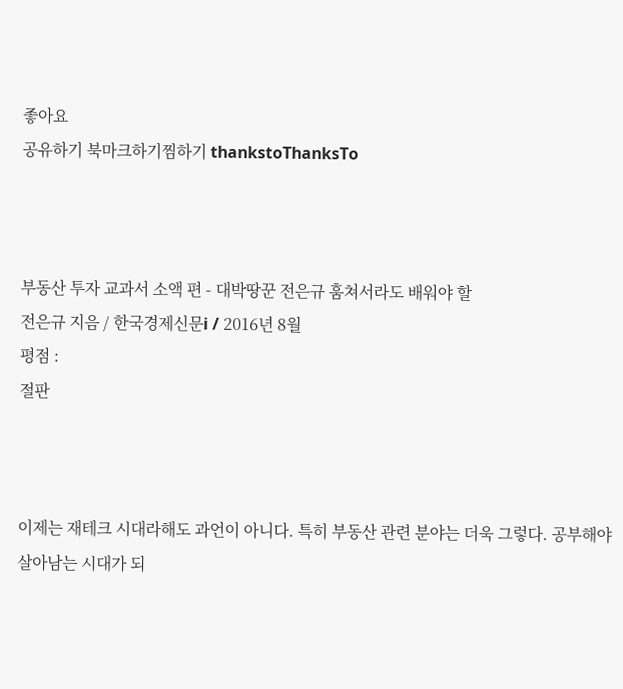좋아요
공유하기 북마크하기찜하기 thankstoThanksTo



부동산 투자 교과서 소액 편 - 대박땅꾼 전은규 훔쳐서라도 배워야 할
전은규 지음 / 한국경제신문i / 2016년 8월
평점 :
절판



이제는 재테크 시대라해도 과언이 아니다. 특히 부동산 관련 분야는 더욱 그렇다. 공부해야 살아남는 시대가 되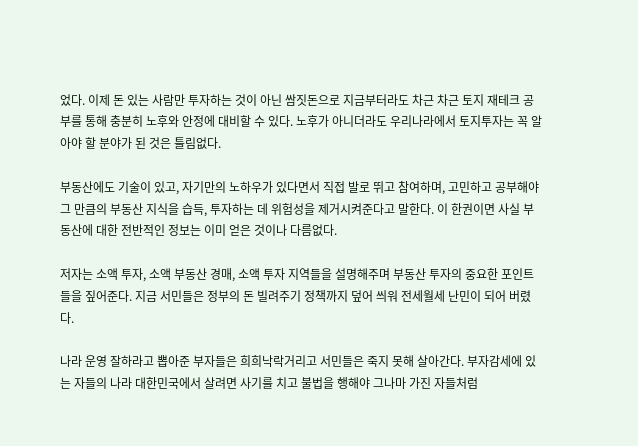었다. 이제 돈 있는 사람만 투자하는 것이 아닌 쌈짓돈으로 지금부터라도 차근 차근 토지 재테크 공부를 통해 충분히 노후와 안정에 대비할 수 있다. 노후가 아니더라도 우리나라에서 토지투자는 꼭 알아야 할 분야가 된 것은 틀림없다.

부동산에도 기술이 있고, 자기만의 노하우가 있다면서 직접 발로 뛰고 참여하며, 고민하고 공부해야 그 만큼의 부동산 지식을 습득, 투자하는 데 위험성을 제거시켜준다고 말한다. 이 한권이면 사실 부동산에 대한 전반적인 정보는 이미 얻은 것이나 다름없다.

저자는 소액 투자, 소액 부동산 경매, 소액 투자 지역들을 설명해주며 부동산 투자의 중요한 포인트들을 짚어준다. 지금 서민들은 정부의 돈 빌려주기 정책까지 덮어 씌워 전세월세 난민이 되어 버렸다.

나라 운영 잘하라고 뽑아준 부자들은 희희낙락거리고 서민들은 죽지 못해 살아간다. 부자감세에 있는 자들의 나라 대한민국에서 살려면 사기를 치고 불법을 행해야 그나마 가진 자들처럼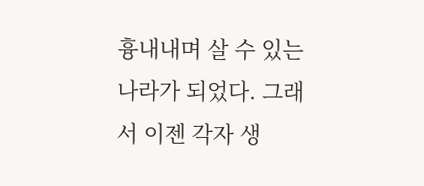흉내내며 살 수 있는 나라가 되었다. 그래서 이젠 각자 생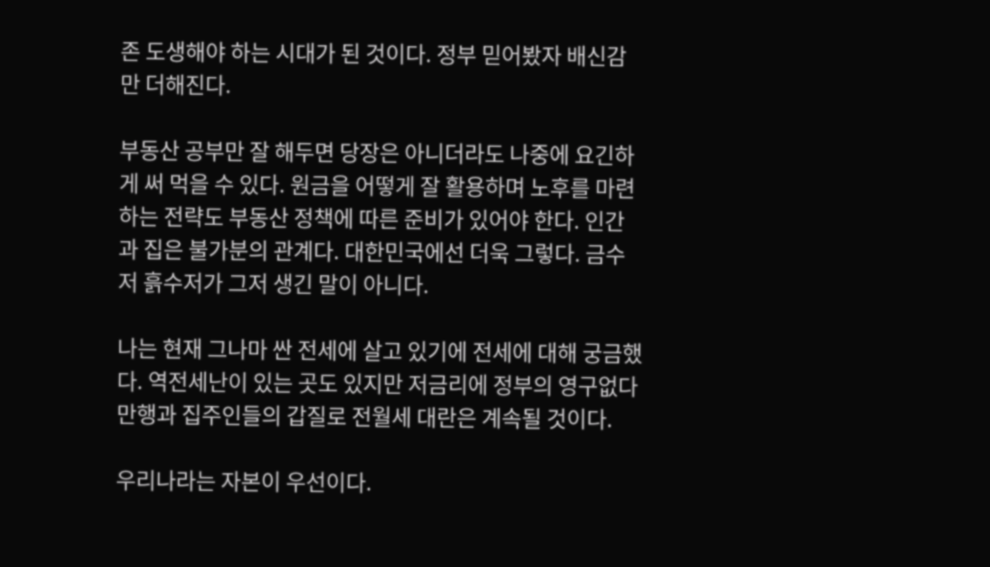존 도생해야 하는 시대가 된 것이다. 정부 믿어봤자 배신감만 더해진다.

부동산 공부만 잘 해두면 당장은 아니더라도 나중에 요긴하게 써 먹을 수 있다. 원금을 어떻게 잘 활용하며 노후를 마련하는 전략도 부동산 정책에 따른 준비가 있어야 한다. 인간과 집은 불가분의 관계다. 대한민국에선 더욱 그렇다. 금수저 흙수저가 그저 생긴 말이 아니다.

나는 현재 그나마 싼 전세에 살고 있기에 전세에 대해 궁금했다. 역전세난이 있는 곳도 있지만 저금리에 정부의 영구없다 만행과 집주인들의 갑질로 전월세 대란은 계속될 것이다.

우리나라는 자본이 우선이다.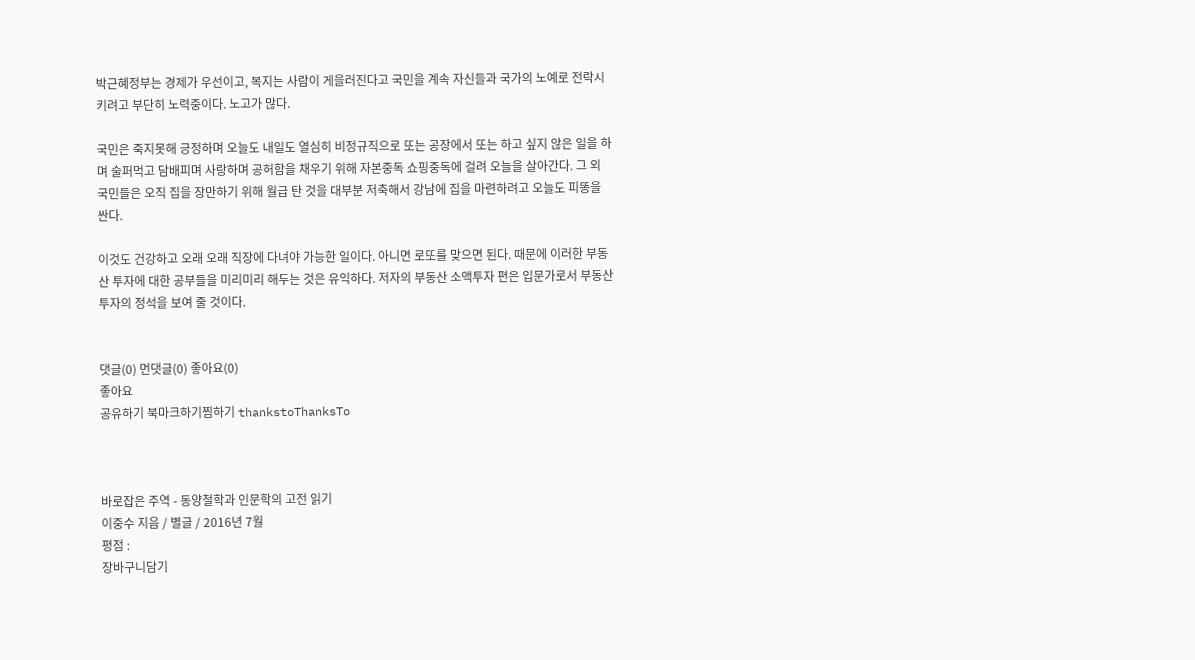박근혜정부는 경제가 우선이고, 복지는 사람이 게을러진다고 국민을 계속 자신들과 국가의 노예로 전락시키려고 부단히 노력중이다. 노고가 많다.

국민은 죽지못해 긍정하며 오늘도 내일도 열심히 비정규직으로 또는 공장에서 또는 하고 싶지 않은 일을 하며 술퍼먹고 담배피며 사랑하며 공허함을 채우기 위해 자본중독 쇼핑중독에 걸려 오늘을 살아간다. 그 외 국민들은 오직 집을 장만하기 위해 월급 탄 것을 대부분 저축해서 강남에 집을 마련하려고 오늘도 피똥을 싼다.

이것도 건강하고 오래 오래 직장에 다녀야 가능한 일이다. 아니면 로또를 맞으면 된다. 때문에 이러한 부동산 투자에 대한 공부들을 미리미리 해두는 것은 유익하다. 저자의 부동산 소액투자 편은 입문가로서 부동산 투자의 정석을 보여 줄 것이다.


댓글(0) 먼댓글(0) 좋아요(0)
좋아요
공유하기 북마크하기찜하기 thankstoThanksTo



바로잡은 주역 - 동양철학과 인문학의 고전 읽기
이중수 지음 / 별글 / 2016년 7월
평점 :
장바구니담기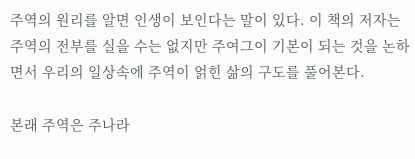주역의 원리를 알면 인생이 보인다는 말이 있다. 이 책의 저자는 주역의 전부를 실을 수는 없지만 주여그이 기본이 되는 것을 논하면서 우리의 일상속에 주역이 얽힌 삶의 구도를 풀어본다.

본래 주역은 주나라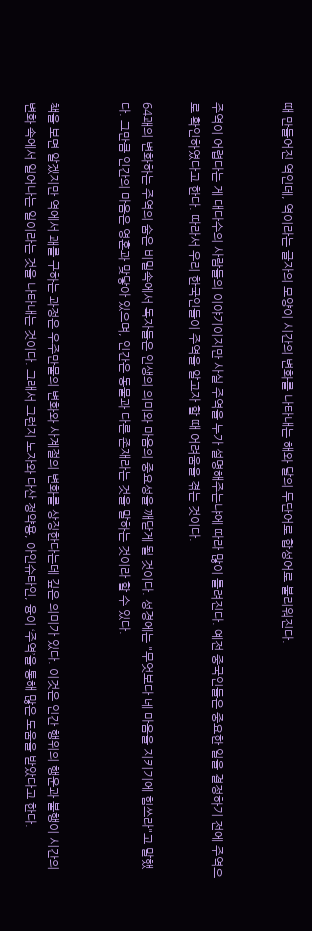때 만들어진 역인데, 역이라는 글자의 모양이 시간의 변화를 나타내는 해와 달의 두단어로 합성어로 불리워진다.


주역이 어렵다는 게 대다수의 사람들의 이야기이지만 사실 주역을 누가 설명해주는냐에 따라 많이 틀려진다. 예전 중국인들은 중요한 일을 결정하기 전에 주역으로 확인하였다고 한다. 따라서 우리 한국인들이 주역을 알고자 할 때 어려움을 겪는 것이다.

64괘의 변화하는 주역의 숨은 비밀속에서 독자들은 인생의 의미와 마음의 중요성을 깨닫게 될 것이다. 성경에는 "무엇보다 네 마음을 지키기에 힘쓰라"고 말했다. 그만큼 인간의 마음은 영혼과 맞닿아 있으며, 인간은 동물과 다른 존재라는 것을 말하는 것이라 할 수 있다.


책을 보면 알겠지만 역에서 괘를 구하는 과정은 우주만물의 변화와 사계절의 변화를 상징한다는데 깊은 의미가 있다. 이것은 인간 행위의 행운과 불행이 시간의 변화 속에서 일어나는 일이라는 것을 나타내는 것이다. 그래서 그런지 노자와 다산 정약용, 아인슈타인, 융이 ‘주역’을 통해 많은 도움을 받았다고 한다.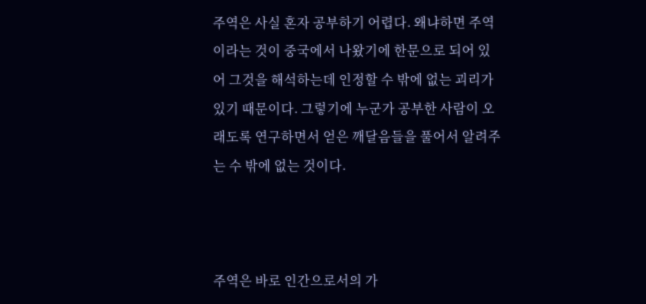주역은 사실 혼자 공부하기 어렵다. 왜냐하면 주역이라는 것이 중국에서 나왔기에 한문으로 되어 있어 그것을 해석하는데 인정할 수 밖에 없는 괴리가 있기 때문이다. 그렇기에 누군가 공부한 사람이 오래도록 연구하면서 얻은 깨달음들을 풀어서 알려주는 수 밖에 없는 것이다.



주역은 바로 인간으로서의 가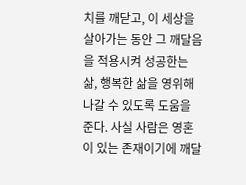치를 깨닫고, 이 세상을 살아가는 동안 그 깨달음을 적용시켜 성공한는 삶, 행복한 삶을 영위해 나갈 수 있도록 도움을 준다. 사실 사람은 영혼이 있는 존재이기에 깨달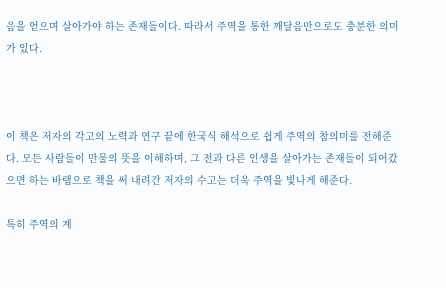음을 얻으며 살아가야 하는 존재들이다. 따라서 주역을 통한 깨달음만으로도 충분한 의미가 있다.



이 책은 저자의 각고의 노력과 연구 끝에 한국식 해석으로 쉽게 주역의 참의미를 전해준다. 모든 사람들이 만물의 뜻을 이해하며, 그 전과 다른 인생을 살아가는 존재들이 되어갔으면 하는 바램으로 책을 써 내려간 저자의 수고는 더욱 주역을 빛나게 해준다.

특히 주역의 계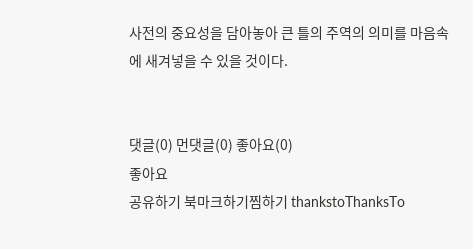사전의 중요성을 담아놓아 큰 틀의 주역의 의미를 마음속에 새겨넣을 수 있을 것이다.


댓글(0) 먼댓글(0) 좋아요(0)
좋아요
공유하기 북마크하기찜하기 thankstoThanksTo